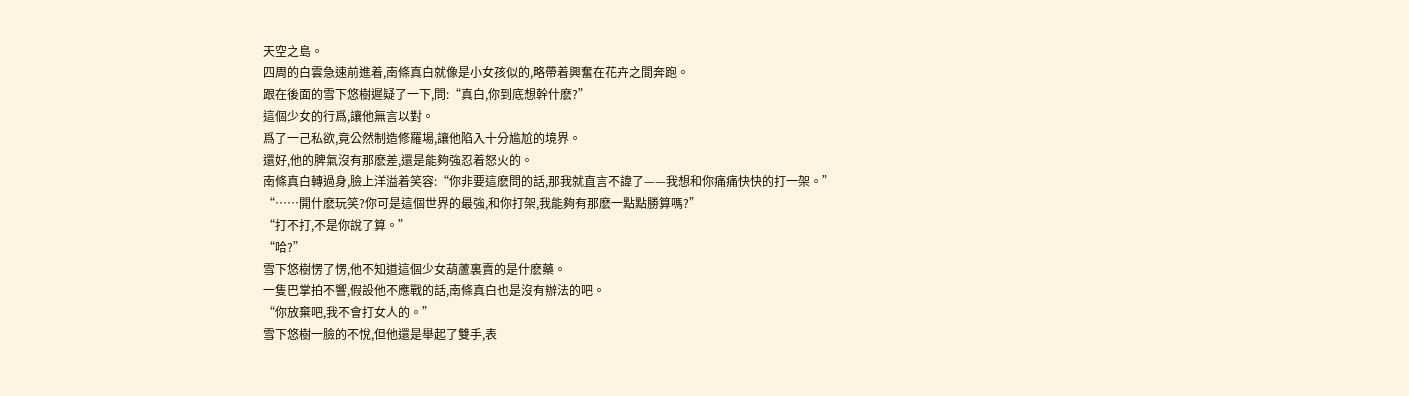天空之島。
四周的白雲急速前進着,南條真白就像是小女孩似的,略帶着興奮在花卉之間奔跑。
跟在後面的雪下悠樹遲疑了一下,問:“真白,你到底想幹什麽?”
這個少女的行爲,讓他無言以對。
爲了一己私欲,竟公然制造修羅場,讓他陷入十分尴尬的境界。
還好,他的脾氣沒有那麽差,還是能夠強忍着怒火的。
南條真白轉過身,臉上洋溢着笑容:“你非要這麽問的話,那我就直言不諱了——我想和你痛痛快快的打一架。”
“……開什麽玩笑?你可是這個世界的最強,和你打架,我能夠有那麽一點點勝算嗎?”
“打不打,不是你說了算。”
“哈?”
雪下悠樹愣了愣,他不知道這個少女葫蘆裏賣的是什麽藥。
一隻巴掌拍不響,假設他不應戰的話,南條真白也是沒有辦法的吧。
“你放棄吧,我不會打女人的。”
雪下悠樹一臉的不悅,但他還是舉起了雙手,表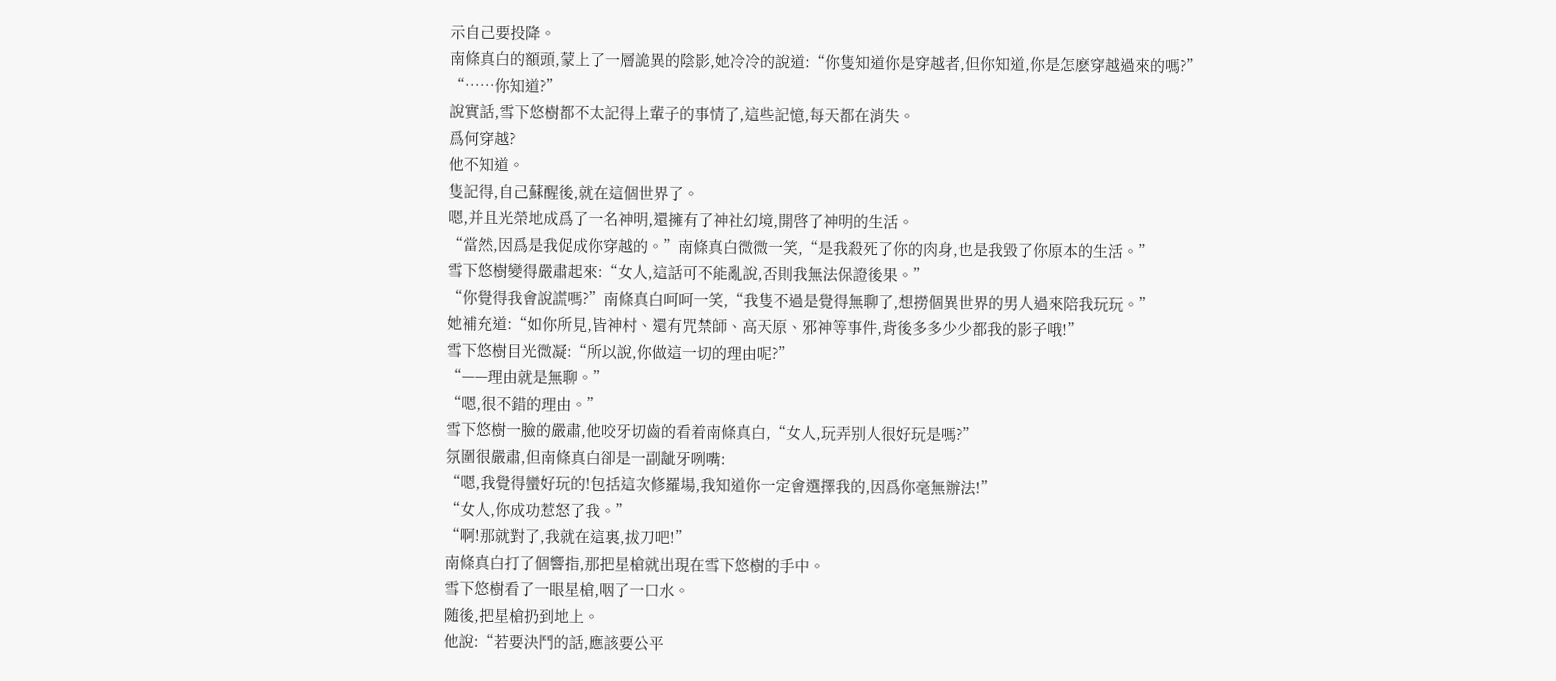示自己要投降。
南條真白的額頭,蒙上了一層詭異的陰影,她冷冷的說道:“你隻知道你是穿越者,但你知道,你是怎麽穿越過來的嗎?”
“……你知道?”
說實話,雪下悠樹都不太記得上輩子的事情了,這些記憶,每天都在消失。
爲何穿越?
他不知道。
隻記得,自己蘇醒後,就在這個世界了。
嗯,并且光榮地成爲了一名神明,還擁有了神社幻境,開啓了神明的生活。
“當然,因爲是我促成你穿越的。”南條真白微微一笑,“是我殺死了你的肉身,也是我毀了你原本的生活。”
雪下悠樹變得嚴肅起來:“女人,這話可不能亂說,否則我無法保證後果。”
“你覺得我會說謊嗎?”南條真白呵呵一笑,“我隻不過是覺得無聊了,想撈個異世界的男人過來陪我玩玩。”
她補充道:“如你所見,皆神村、還有咒禁師、高天原、邪神等事件,背後多多少少都我的影子哦!”
雪下悠樹目光微凝:“所以說,你做這一切的理由呢?”
“——理由就是無聊。”
“嗯,很不錯的理由。”
雪下悠樹一臉的嚴肅,他咬牙切齒的看着南條真白,“女人,玩弄别人很好玩是嗎?”
氛圍很嚴肅,但南條真白卻是一副龇牙咧嘴:
“嗯,我覺得蠻好玩的!包括這次修羅場,我知道你一定會選擇我的,因爲你毫無辦法!”
“女人,你成功惹怒了我。”
“啊!那就對了,我就在這裏,拔刀吧!”
南條真白打了個響指,那把星槍就出現在雪下悠樹的手中。
雪下悠樹看了一眼星槍,咽了一口水。
随後,把星槍扔到地上。
他說:“若要決鬥的話,應該要公平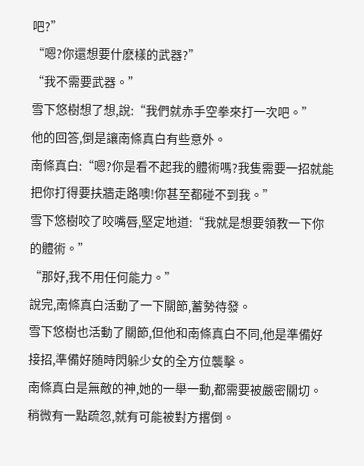吧?”
“嗯?你還想要什麽樣的武器?”
“我不需要武器。”
雪下悠樹想了想,說:“我們就赤手空拳來打一次吧。”
他的回答,倒是讓南條真白有些意外。
南條真白:“嗯?你是看不起我的體術嗎?我隻需要一招就能把你打得要扶牆走路噢!你甚至都碰不到我。”
雪下悠樹咬了咬嘴唇,堅定地道:“我就是想要領教一下你的體術。”
“那好,我不用任何能力。”
說完,南條真白活動了一下關節,蓄勢待發。
雪下悠樹也活動了關節,但他和南條真白不同,他是準備好接招,準備好随時閃躲少女的全方位襲擊。
南條真白是無敵的神,她的一舉一動,都需要被嚴密關切。
稍微有一點疏忽,就有可能被對方撂倒。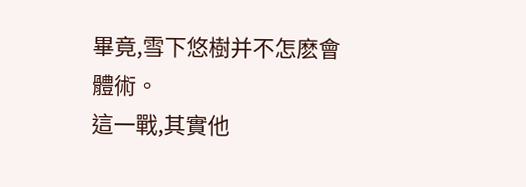畢竟,雪下悠樹并不怎麽會體術。
這一戰,其實他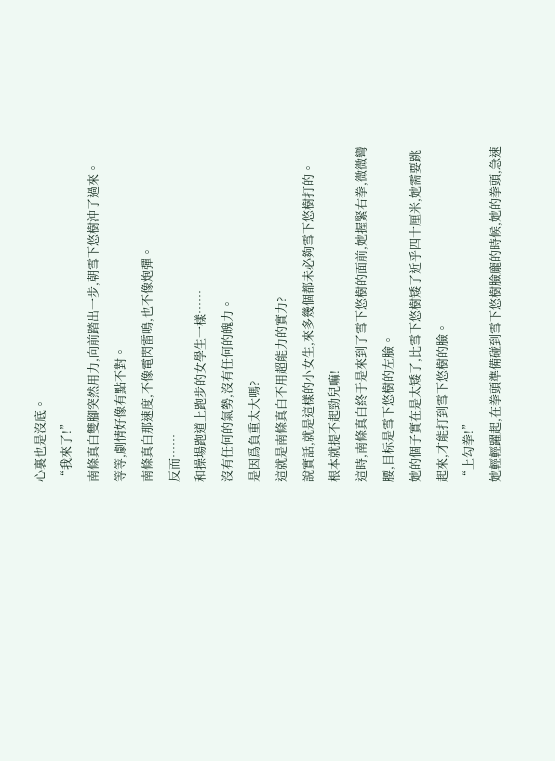心裏也是沒底。
“我來了!”
南條真白雙腳突然用力,向前踏出一步,朝雪下悠樹沖了過來。
等等,劇情好像有點不對。
南條真白那速度,不像電閃雷鳴,也不像炮彈。
反而……
和操場跑道上跑步的女學生一樣……
沒有任何的氣勢,沒有任何的魄力。
是因爲負重太大嗎?
這就是南條真白不用超能力的實力?
說實話,就是這樣的小女生,來多幾個都未必夠雪下悠樹打的。
根本就提不起勁兒嘛!
這時,南條真白終于是來到了雪下悠樹的面前,她握緊右拳,微微彎腰,目标是雪下悠樹的左臉。
她的個子實在是太矮了,比雪下悠樹矮了近乎四十厘米,她需要跳起來,才能打到雪下悠樹的臉。
“上勾拳!”
她輕輕躍起,在拳頭準備碰到雪下悠樹臉龐的時候,她的拳頭,急速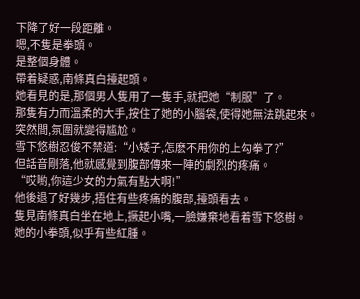下降了好一段距離。
嗯,不隻是拳頭。
是整個身體。
帶着疑惑,南條真白擡起頭。
她看見的是,那個男人隻用了一隻手,就把她“制服”了。
那隻有力而溫柔的大手,按住了她的小腦袋,使得她無法跳起來。
突然間,氛圍就變得尴尬。
雪下悠樹忍俊不禁道:“小矮子,怎麽不用你的上勾拳了?”
但話音剛落,他就感覺到腹部傳來一陣的劇烈的疼痛。
“哎喲,你這少女的力氣有點大啊!”
他後退了好幾步,捂住有些疼痛的腹部,擡頭看去。
隻見南條真白坐在地上,撅起小嘴,一臉嫌棄地看着雪下悠樹。
她的小拳頭,似乎有些紅腫。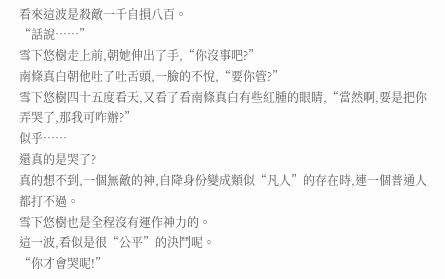看來這波是殺敵一千自損八百。
“話說……”
雪下悠樹走上前,朝她伸出了手,“你沒事吧?”
南條真白朝他吐了吐舌頭,一臉的不悅,“要你管?”
雪下悠樹四十五度看天,又看了看南條真白有些紅腫的眼睛,“當然啊,要是把你弄哭了,那我可咋辦?”
似乎……
還真的是哭了?
真的想不到,一個無敵的神,自降身份變成類似“凡人”的存在時,連一個普通人都打不過。
雪下悠樹也是全程沒有運作神力的。
這一波,看似是很“公平”的決鬥呢。
“你才會哭呢!”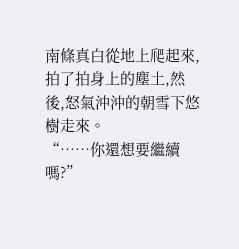南條真白從地上爬起來,拍了拍身上的塵土,然後,怒氣沖沖的朝雪下悠樹走來。
“……你還想要繼續嗎?”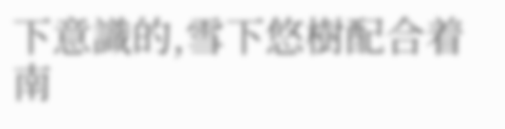下意識的,雪下悠樹配合着南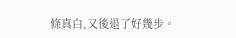條真白,又後退了好幾步。